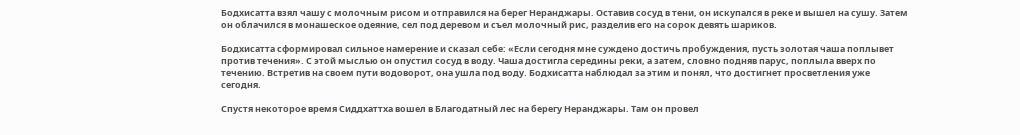Бодхисатта взял чашу с молочным рисом и отправился на берег Неранджары. Оставив сосуд в тени, он искупался в реке и вышел на сушу. Затем он облачился в монашеское одеяние, сел под деревом и съел молочный рис, разделив его на сорок девять шариков.

Бодхисатта сформировал сильное намерение и сказал себе: «Если сегодня мне суждено достичь пробуждения, пусть золотая чаша поплывет против течения». С этой мыслью он опустил сосуд в воду. Чаша достигла середины реки, а затем, словно подняв парус, поплыла вверх по течению. Встретив на своем пути водоворот, она ушла под воду. Бодхисатта наблюдал за этим и понял, что достигнет просветления уже сегодня.

Спустя некоторое время Сиддхаттха вошел в Благодатный лес на берегу Неранджары. Там он провел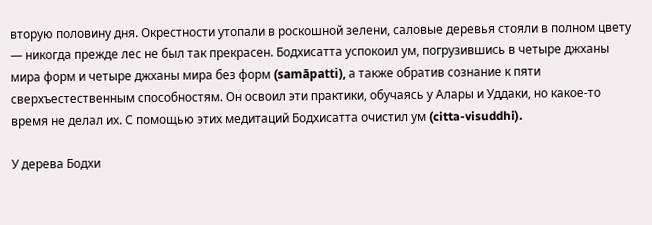вторую половину дня. Окрестности утопали в роскошной зелени, саловые деревья стояли в полном цвету — никогда прежде лес не был так прекрасен. Бодхисатта успокоил ум, погрузившись в четыре джханы мира форм и четыре джханы мира без форм (samāpatti), а также обратив сознание к пяти сверхъестественным способностям. Он освоил эти практики, обучаясь у Алары и Уддаки, но какое-то время не делал их. С помощью этих медитаций Бодхисатта очистил ум (citta-visuddhi).

У дерева Бодхи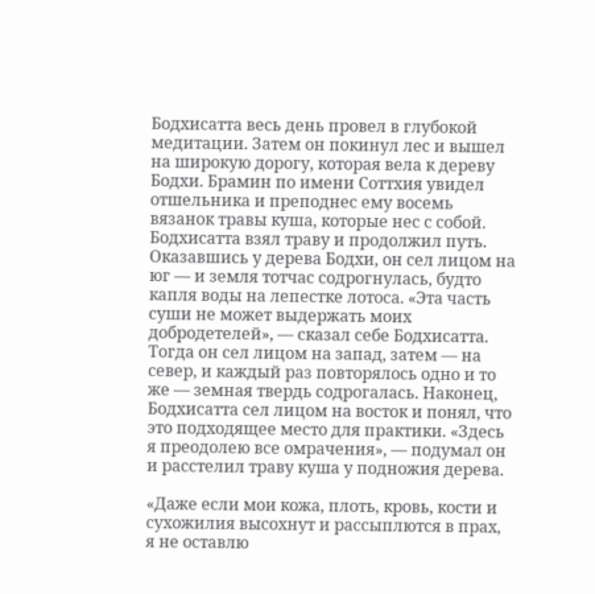Бодхисатта весь день провел в глубокой медитации. Затем он покинул лес и вышел на широкую дорогу, которая вела к дереву Бодхи. Брамин по имени Соттхия увидел отшельника и преподнес ему восемь вязанок травы куша, которые нес с собой. Бодхисатта взял траву и продолжил путь. Оказавшись у дерева Бодхи, он сел лицом на юг — и земля тотчас содрогнулась, будто капля воды на лепестке лотоса. «Эта часть суши не может выдержать моих добродетелей», — сказал себе Бодхисатта. Тогда он сел лицом на запад, затем — на север, и каждый раз повторялось одно и то же — земная твердь содрогалась. Наконец, Бодхисатта сел лицом на восток и понял, что это подходящее место для практики. «Здесь я преодолею все омрачения», — подумал он и расстелил траву куша у подножия дерева.

«Даже если мои кожа, плоть, кровь, кости и сухожилия высохнут и рассыплются в прах, я не оставлю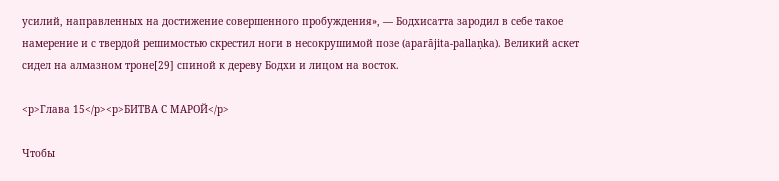усилий, направленных на достижение совершенного пробуждения», — Бодхисатта зародил в себе такое намерение и с твердой решимостью скрестил ноги в несокрушимой позе (aparājita-pallaṇka). Великий аскет сидел на алмазном троне[29] спиной к дереву Бодхи и лицом на восток.

<p>Глава 15</p><p>БИТВА С МАРОЙ</p>

Чтобы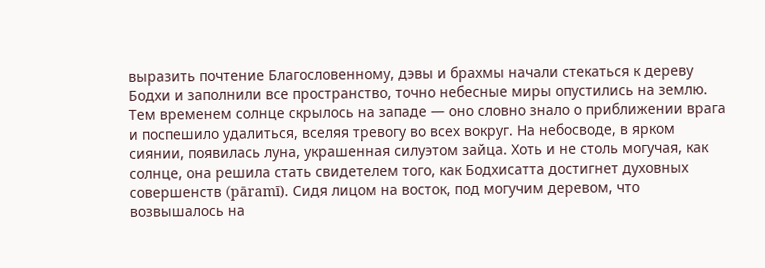выразить почтение Благословенному, дэвы и брахмы начали стекаться к дереву Бодхи и заполнили все пространство, точно небесные миры опустились на землю. Тем временем солнце скрылось на западе — оно словно знало о приближении врага и поспешило удалиться, вселяя тревогу во всех вокруг. На небосводе, в ярком сиянии, появилась луна, украшенная силуэтом зайца. Хоть и не столь могучая, как солнце, она решила стать свидетелем того, как Бодхисатта достигнет духовных совершенств (pāramī). Сидя лицом на восток, под могучим деревом, что возвышалось на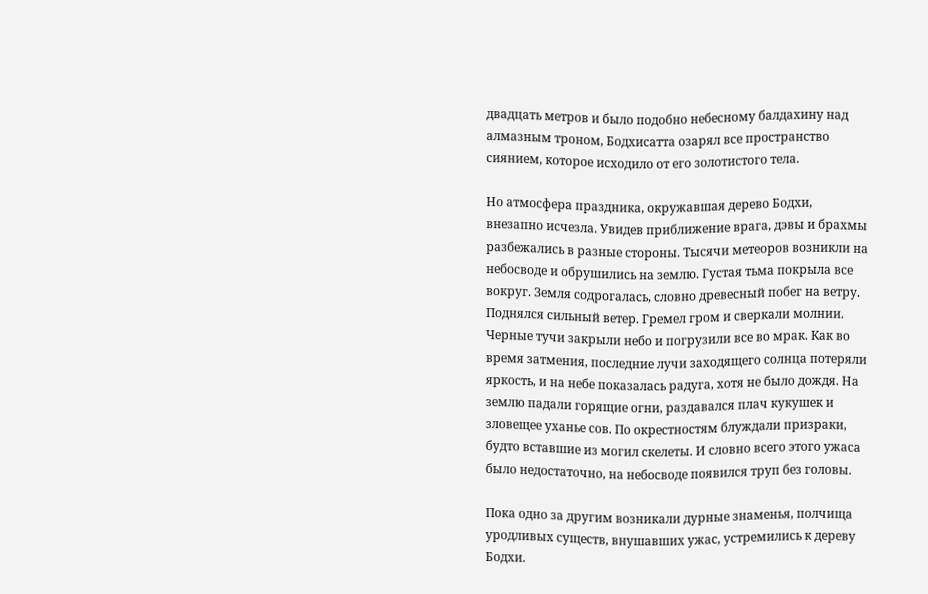двадцать метров и было подобно небесному балдахину над алмазным троном, Бодхисатта озарял все пространство сиянием, которое исходило от его золотистого тела.

Но атмосфера праздника, окружавшая дерево Бодхи, внезапно исчезла. Увидев приближение врага, дэвы и брахмы разбежались в разные стороны. Тысячи метеоров возникли на небосводе и обрушились на землю. Густая тьма покрыла все вокруг. Земля содрогалась, словно древесный побег на ветру. Поднялся сильный ветер. Гремел гром и сверкали молнии. Черные тучи закрыли небо и погрузили все во мрак. Как во время затмения, последние лучи заходящего солнца потеряли яркость, и на небе показалась радуга, хотя не было дождя. На землю падали горящие огни, раздавался плач кукушек и зловещее уханье сов. По окрестностям блуждали призраки, будто вставшие из могил скелеты. И словно всего этого ужаса было недостаточно, на небосводе появился труп без головы.

Пока одно за другим возникали дурные знаменья, полчища уродливых существ, внушавших ужас, устремились к дереву Бодхи.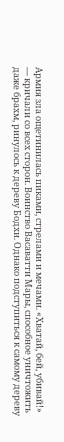Армия зла ощетинилась пиками, стрелами и мечами. «Хватай, бей, убивай!» — кричали со всех сторон. Воинство Васаватти Мары, способное уничтожить даже брахм, ринулось к дереву Бодхи. Однако подступиться к самому дереву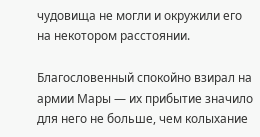чудовища не могли и окружили его на некотором расстоянии.

Благословенный спокойно взирал на армии Мары — их прибытие значило для него не больше, чем колыхание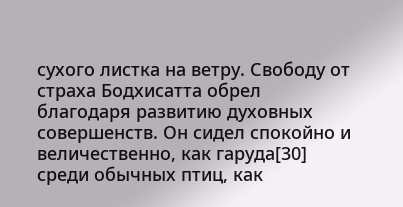сухого листка на ветру. Свободу от страха Бодхисатта обрел благодаря развитию духовных совершенств. Он сидел спокойно и величественно, как гаруда[30] среди обычных птиц, как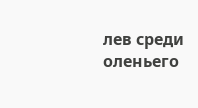лев среди оленьего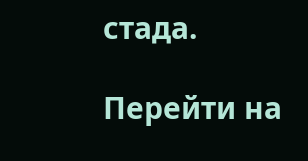стада.

Перейти на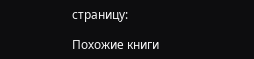страницу:

Похожие книги